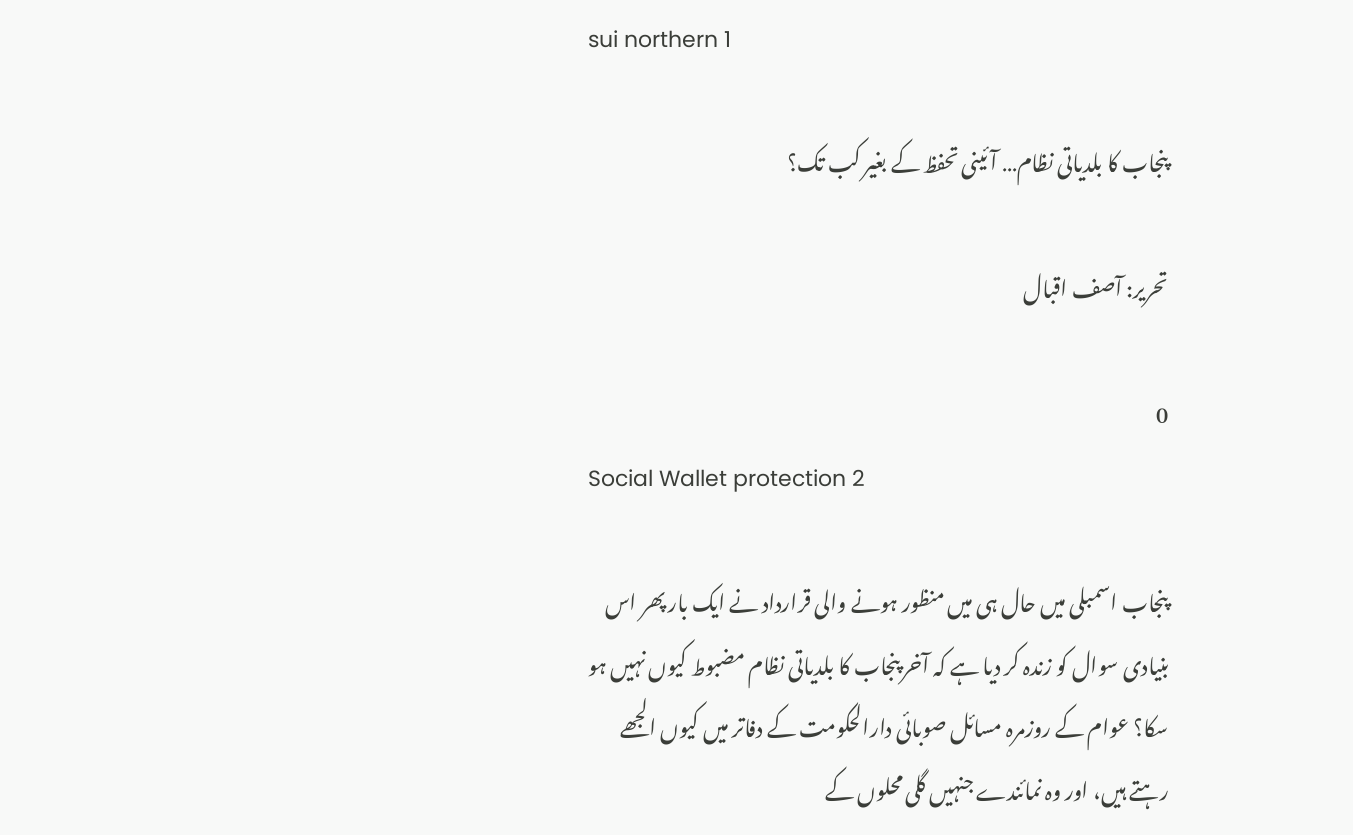sui northern 1

پنجاب کا بلدیاتی نظام… آئینی تحفظ کے بغیر کب تک؟

تحریر: آصف اقبال

0
Social Wallet protection 2

پنجاب اسمبلی میں حال ہی میں منظور ہونے والی قرارداد نے ایک بار پھر اس بنیادی سوال کو زندہ کر دیا ہے کہ آخر پنجاب کا بلدیاتی نظام مضبوط کیوں نہیں ہو سکا؟ عوام کے روزمرہ مسائل صوبائی دارالحکومت کے دفاتر میں کیوں الجھے رہتے ہیں، اور وہ نمائندے جنہیں گلی محلوں کے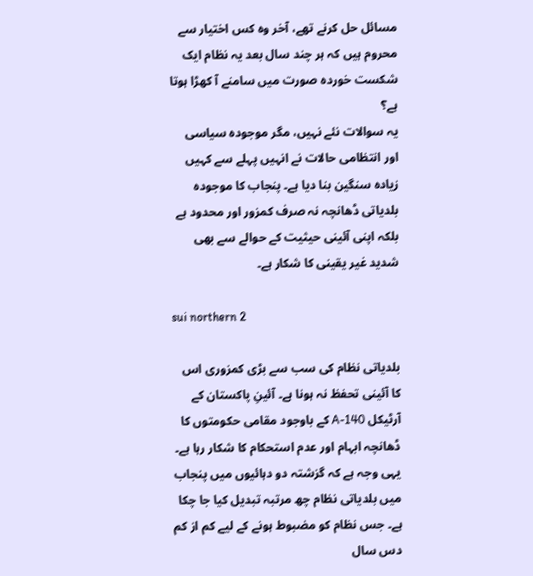مسائل حل کرنے تھے، آخر وہ کس اختیار سے محروم ہیں کہ ہر چند سال بعد یہ نظام ایک شکست خوردہ صورت میں سامنے آ کھڑا ہوتا ہے؟
یہ سوالات نئے نہیں، مگر موجودہ سیاسی اور انتظامی حالات نے انہیں پہلے سے کہیں زیادہ سنگین بنا دیا ہے۔ پنجاب کا موجودہ بلدیاتی ڈھانچہ نہ صرف کمزور اور محدود ہے بلکہ اپنی آئینی حیثیت کے حوالے سے بھی شدید غیر یقینی کا شکار ہے۔

sui northern 2

بلدیاتی نظام کی سب سے بڑی کمزوری اس کا آئینی تحفظ نہ ہونا ہے۔ آئینِ پاکستان کے آرٹیکل 140-A کے باوجود مقامی حکومتوں کا ڈھانچہ ابہام اور عدم استحکام کا شکار رہا ہے۔ یہی وجہ ہے کہ گزشتہ دو دہائیوں میں پنجاب میں بلدیاتی نظام چھ مرتبہ تبدیل کیا جا چکا ہے۔ جس نظام کو مضبوط ہونے کے لیے کم از کم دس سال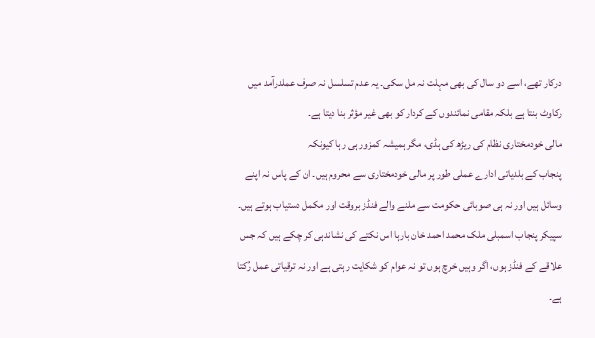درکار تھے، اسے دو سال کی بھی مہلت نہ مل سکی۔ یہ عدم تسلسل نہ صرف عملدرآمد میں رکاوٹ بنتا ہے بلکہ مقامی نمائندوں کے کردار کو بھی غیر مؤثر بنا دیتا ہے۔
مالی خودمختاری نظام کی ریڑھ کی ہڈی، مگر ہمیشہ کمزور ہی رہا کیونکہ
پنجاب کے بلدیاتی ادارے عملی طور پر مالی خودمختاری سے محروم ہیں۔ ان کے پاس نہ اپنے وسائل ہیں اور نہ ہی صوبائی حکومت سے ملنے والے فنڈز بروقت اور مکمل دستیاب ہوتے ہیں۔
سپیکر پنجاب اسمبلی ملک محمد احمد خان بارہا اس نکتے کی نشاندہی کر چکے ہیں کہ جس علاقے کے فنڈز ہوں، اگر وہیں خرچ ہوں تو نہ عوام کو شکایت رہتی ہے اور نہ ترقیاتی عمل رُکتا ہے۔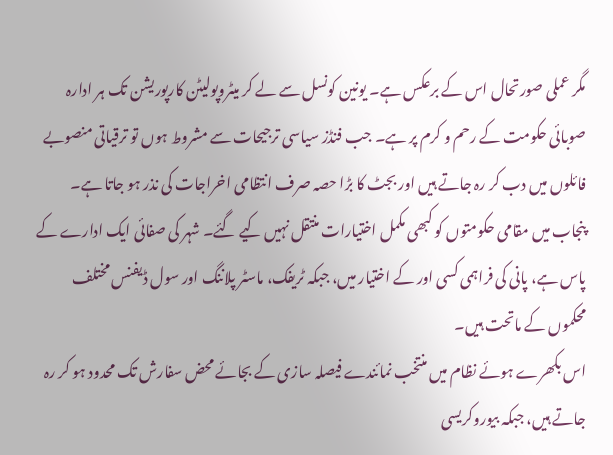مگر عملی صورتحال اس کے برعکس ہے۔ یونین کونسل سے لے کر میٹروپولیٹن کارپوریشن تک ہر ادارہ صوبائی حکومت کے رحم و کرم پر ہے۔ جب فنڈز سیاسی ترجیحات سے مشروط ہوں تو ترقیاتی منصوبے فائلوں میں دب کر رہ جاتے ہیں اور بجٹ کا بڑا حصہ صرف انتظامی اخراجات کی نذر ہو جاتا ہے۔
پنجاب میں مقامی حکومتوں کو کبھی مکمل اختیارات منتقل نہیں کیے گئے۔ شہر کی صفائی ایک ادارے کے پاس ہے، پانی کی فراہمی کسی اور کے اختیار میں، جبکہ ٹریفک، ماسٹر پلاننگ اور سول ڈیفنس مختلف محکموں کے ماتحت ہیں۔
اس بکھرے ہوئے نظام میں منتخب نمائندے فیصلہ سازی کے بجائے محض سفارش تک محدود ہو کر رہ جاتے ہیں، جبکہ بیوروکریسی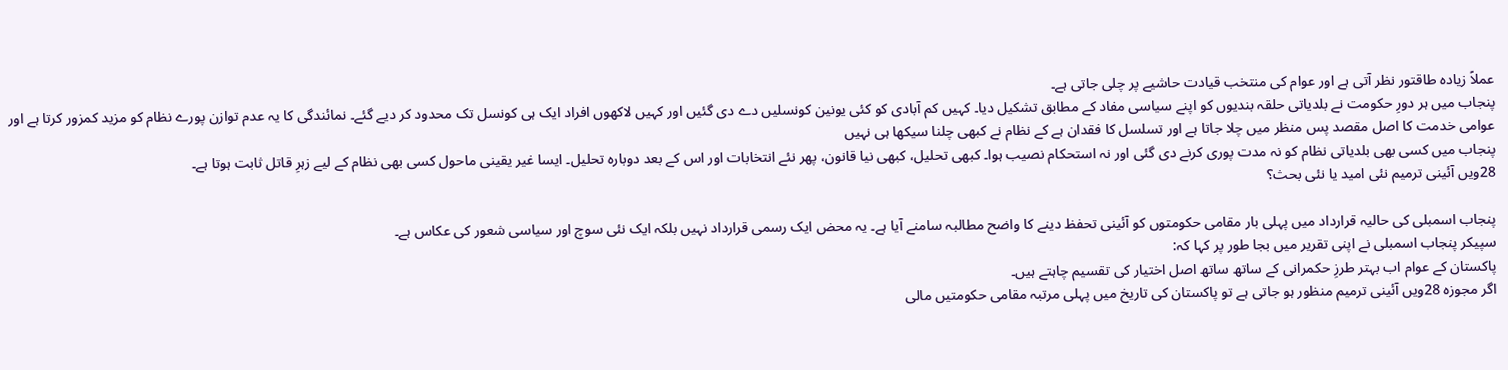عملاً زیادہ طاقتور نظر آتی ہے اور عوام کی منتخب قیادت حاشیے پر چلی جاتی ہے۔
پنجاب میں ہر دورِ حکومت نے بلدیاتی حلقہ بندیوں کو اپنے سیاسی مفاد کے مطابق تشکیل دیا۔ کہیں کم آبادی کو کئی یونین کونسلیں دے دی گئیں اور کہیں لاکھوں افراد ایک ہی کونسل تک محدود کر دیے گئے۔ نمائندگی کا یہ عدم توازن پورے نظام کو مزید کمزور کرتا ہے اور عوامی خدمت کا اصل مقصد پس منظر میں چلا جاتا ہے اور تسلسل کا فقدان ہے کے نظام نے کبھی چلنا سیکھا ہی نہیں
پنجاب میں کسی بھی بلدیاتی نظام کو نہ مدت پوری کرنے دی گئی اور نہ استحکام نصیب ہوا۔ کبھی تحلیل، کبھی نیا قانون، پھر نئے انتخابات اور اس کے بعد دوبارہ تحلیل۔ ایسا غیر یقینی ماحول کسی بھی نظام کے لیے زہرِ قاتل ثابت ہوتا ہے۔
28ویں آئینی ترمیم نئی امید یا نئی بحث؟

پنجاب اسمبلی کی حالیہ قرارداد میں پہلی بار مقامی حکومتوں کو آئینی تحفظ دینے کا واضح مطالبہ سامنے آیا ہے۔ یہ محض ایک رسمی قرارداد نہیں بلکہ ایک نئی سوچ اور سیاسی شعور کی عکاس ہے۔
سپیکر پنجاب اسمبلی نے اپنی تقریر میں بجا طور پر کہا کہ:
پاکستان کے عوام اب بہتر طرزِ حکمرانی کے ساتھ ساتھ اصل اختیار کی تقسیم چاہتے ہیں۔
اگر مجوزہ 28ویں آئینی ترمیم منظور ہو جاتی ہے تو پاکستان کی تاریخ میں پہلی مرتبہ مقامی حکومتیں مالی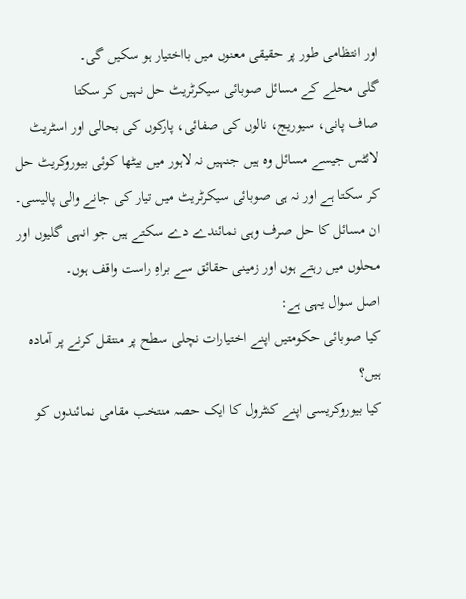اور انتظامی طور پر حقیقی معنوں میں بااختیار ہو سکیں گی۔
گلی محلے کے مسائل صوبائی سیکرٹریٹ حل نہیں کر سکتا
صاف پانی، سیوریج، نالوں کی صفائی، پارکوں کی بحالی اور اسٹریٹ لائٹس جیسے مسائل وہ ہیں جنہیں نہ لاہور میں بیٹھا کوئی بیوروکریٹ حل کر سکتا ہے اور نہ ہی صوبائی سیکرٹریٹ میں تیار کی جانے والی پالیسی۔ ان مسائل کا حل صرف وہی نمائندے دے سکتے ہیں جو انہی گلیوں اور محلوں میں رہتے ہوں اور زمینی حقائق سے براہِ راست واقف ہوں۔
اصل سوال یہی ہے:
کیا صوبائی حکومتیں اپنے اختیارات نچلی سطح پر منتقل کرنے پر آمادہ ہیں؟
کیا بیوروکریسی اپنے کنٹرول کا ایک حصہ منتخب مقامی نمائندوں کو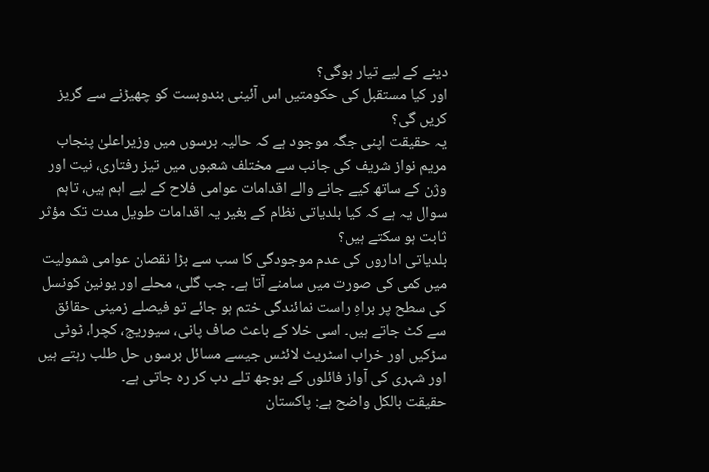دینے کے لیے تیار ہوگی؟
اور کیا مستقبل کی حکومتیں اس آئینی بندوبست کو چھیڑنے سے گریز کریں گی؟
یہ حقیقت اپنی جگہ موجود ہے کہ حالیہ برسوں میں وزیراعلیٰ پنجاب مریم نواز شریف کی جانب سے مختلف شعبوں میں تیز رفتاری، نیت اور وژن کے ساتھ کیے جانے والے اقدامات عوامی فلاح کے لیے اہم ہیں، تاہم سوال یہ ہے کہ کیا بلدیاتی نظام کے بغیر یہ اقدامات طویل مدت تک مؤثر ثابت ہو سکتے ہیں؟
بلدیاتی اداروں کی عدم موجودگی کا سب سے بڑا نقصان عوامی شمولیت میں کمی کی صورت میں سامنے آتا ہے۔ جب گلی، محلے اور یونین کونسل کی سطح پر براہِ راست نمائندگی ختم ہو جائے تو فیصلے زمینی حقائق سے کٹ جاتے ہیں۔ اسی خلا کے باعث صاف پانی، سیوریج، کچرا، ٹوٹی سڑکیں اور خراب اسٹریٹ لائٹس جیسے مسائل برسوں حل طلب رہتے ہیں اور شہری کی آواز فائلوں کے بوجھ تلے دب کر رہ جاتی ہے۔
حقیقت بالکل واضح ہے: پاکستان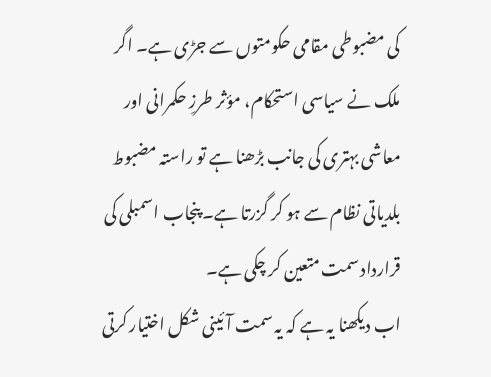کی مضبوطی مقامی حکومتوں سے جڑی ہے۔ اگر ملک نے سیاسی استحکام، مؤثر طرزِ حکمرانی اور معاشی بہتری کی جانب بڑھنا ہے تو راستہ مضبوط بلدیاتی نظام سے ہو کر گزرتا ہے۔ پنجاب اسمبلی کی قرارداد سمت متعین کر چکی ہے۔
اب دیکھنا یہ ہے کہ یہ سمت آئینی شکل اختیار کرتی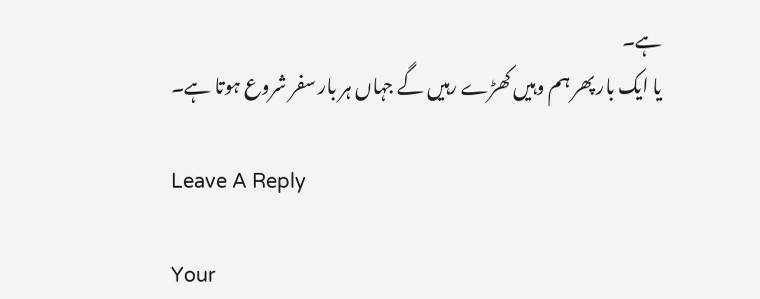ہے۔
یا ایک بار پھر ہم وہیں کھڑے رہیں گے جہاں ہر بار سفر شروع ہوتا ہے۔

Leave A Reply

Your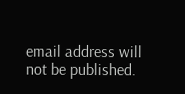email address will not be published.